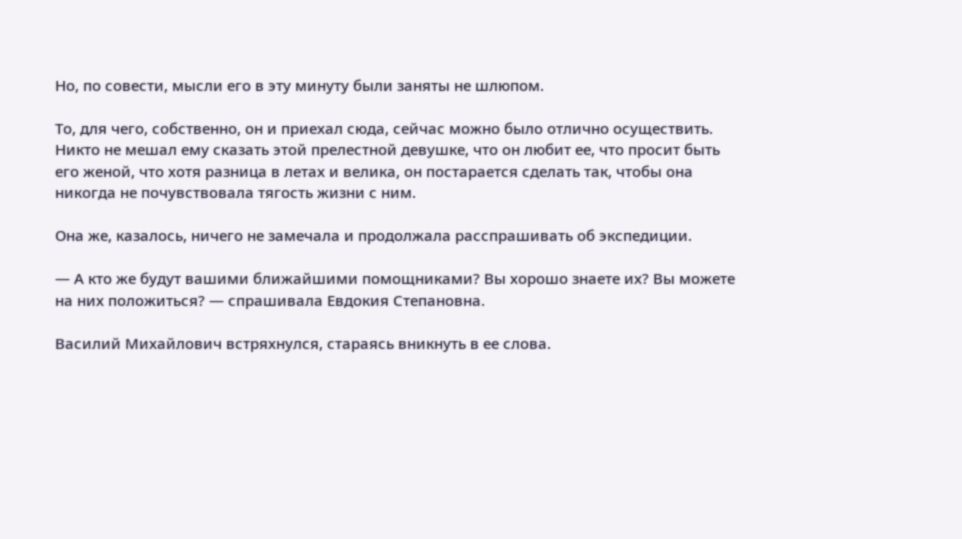Но, по совести, мысли его в эту минуту были заняты не шлюпом.

То, для чего, собственно, он и приехал сюда, сейчас можно было отлично осуществить. Никто не мешал ему сказать этой прелестной девушке, что он любит ее, что просит быть его женой, что хотя разница в летах и велика, он постарается сделать так, чтобы она никогда не почувствовала тягость жизни с ним.

Она же, казалось, ничего не замечала и продолжала расспрашивать об экспедиции.

— А кто же будут вашими ближайшими помощниками? Вы хорошо знаете их? Вы можете на них положиться? — спрашивала Евдокия Степановна.

Василий Михайлович встряхнулся, стараясь вникнуть в ее слова.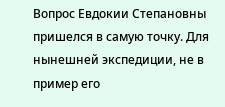Вопрос Евдокии Степановны пришелся в самую точку. Для нынешней экспедиции, не в пример его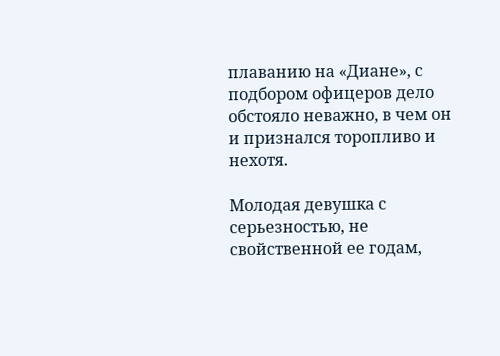плаванию на «Диане», с подбором офицеров дело обстояло неважно, в чем он и признался торопливо и нехотя.

Молодая девушка с серьезностью, не свойственной ее годам,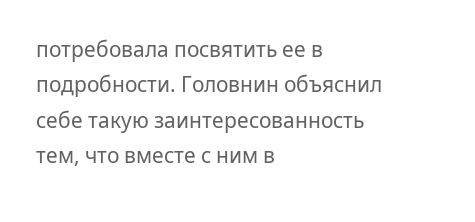потребовала посвятить ее в подробности. Головнин объяснил себе такую заинтересованность тем, что вместе с ним в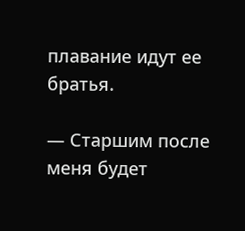плавание идут ее братья.

— Старшим после меня будет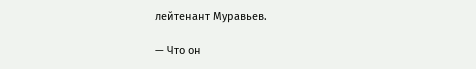лейтенант Муравьев.

— Что он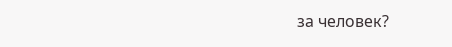за человек?